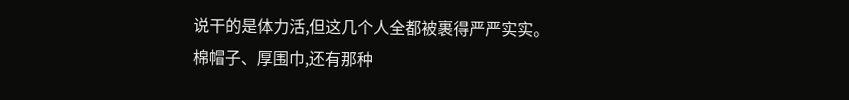说干的是体力活,但这几个人全都被裹得严严实实。
棉帽子、厚围巾,还有那种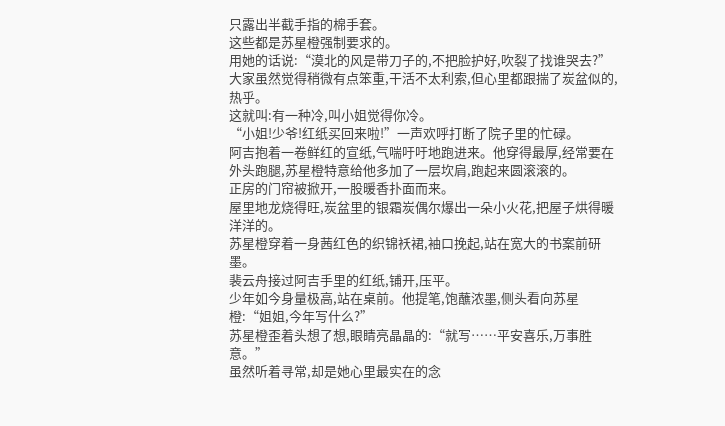只露出半截手指的棉手套。
这些都是苏星橙强制要求的。
用她的话说:“漠北的风是带刀子的,不把脸护好,吹裂了找谁哭去?”
大家虽然觉得稍微有点笨重,干活不太利索,但心里都跟揣了炭盆似的,热乎。
这就叫:有一种冷,叫小姐觉得你冷。
“小姐!少爷!红纸买回来啦!”一声欢呼打断了院子里的忙碌。
阿吉抱着一卷鲜红的宣纸,气喘吁吁地跑进来。他穿得最厚,经常要在外头跑腿,苏星橙特意给他多加了一层坎肩,跑起来圆滚滚的。
正房的门帘被掀开,一股暖香扑面而来。
屋里地龙烧得旺,炭盆里的银霜炭偶尔爆出一朵小火花,把屋子烘得暖洋洋的。
苏星橙穿着一身茜红色的织锦袄裙,袖口挽起,站在宽大的书案前研墨。
裴云舟接过阿吉手里的红纸,铺开,压平。
少年如今身量极高,站在桌前。他提笔,饱蘸浓墨,侧头看向苏星橙:“姐姐,今年写什么?”
苏星橙歪着头想了想,眼睛亮晶晶的:“就写……平安喜乐,万事胜意。”
虽然听着寻常,却是她心里最实在的念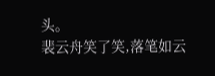头。
裴云舟笑了笑,落笔如云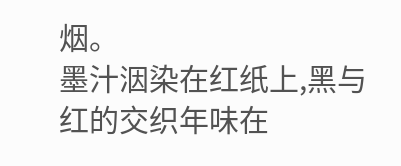烟。
墨汁洇染在红纸上,黑与红的交织年味在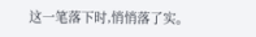这一笔落下时,悄悄落了实。